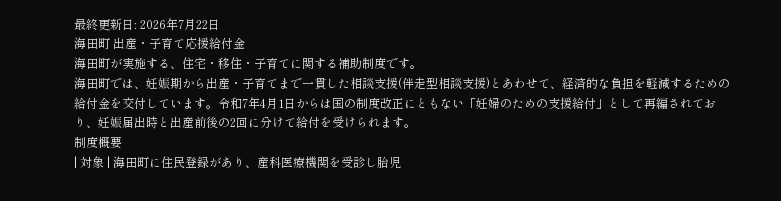最終更新日: 2026年7月22日
海田町 出産・子育て応援給付金
海田町が実施する、住宅・移住・子育てに関する補助制度です。
海田町では、妊娠期から出産・子育てまで一貫した相談支援(伴走型相談支援)とあわせて、経済的な負担を軽減するための給付金を交付しています。令和7年4月1日からは国の制度改正にともない「妊婦のための支援給付」として再編されており、妊娠届出時と出産前後の2回に分けて給付を受けられます。
制度概要
| 対象 | 海田町に住民登録があり、産科医療機関を受診し胎児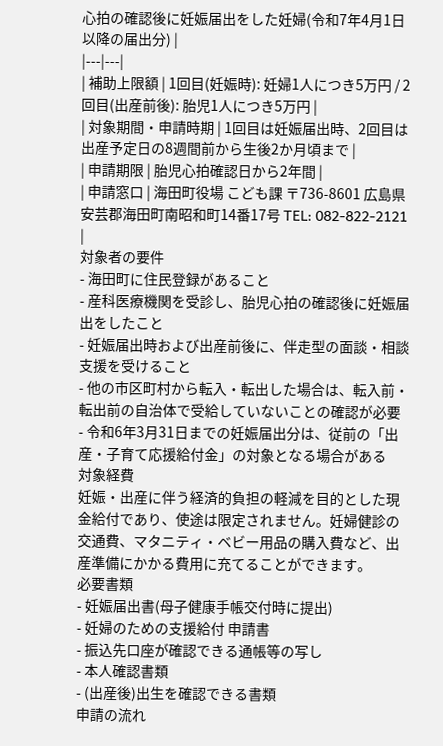心拍の確認後に妊娠届出をした妊婦(令和7年4月1日以降の届出分) |
|---|---|
| 補助上限額 | 1回目(妊娠時): 妊婦1人につき5万円 / 2回目(出産前後): 胎児1人につき5万円 |
| 対象期間・申請時期 | 1回目は妊娠届出時、2回目は出産予定日の8週間前から生後2か月頃まで |
| 申請期限 | 胎児心拍確認日から2年間 |
| 申請窓口 | 海田町役場 こども課 〒736-8601 広島県安芸郡海田町南昭和町14番17号 TEL: 082-822-2121 |
対象者の要件
- 海田町に住民登録があること
- 産科医療機関を受診し、胎児心拍の確認後に妊娠届出をしたこと
- 妊娠届出時および出産前後に、伴走型の面談・相談支援を受けること
- 他の市区町村から転入・転出した場合は、転入前・転出前の自治体で受給していないことの確認が必要
- 令和6年3月31日までの妊娠届出分は、従前の「出産・子育て応援給付金」の対象となる場合がある
対象経費
妊娠・出産に伴う経済的負担の軽減を目的とした現金給付であり、使途は限定されません。妊婦健診の交通費、マタニティ・ベビー用品の購入費など、出産準備にかかる費用に充てることができます。
必要書類
- 妊娠届出書(母子健康手帳交付時に提出)
- 妊婦のための支援給付 申請書
- 振込先口座が確認できる通帳等の写し
- 本人確認書類
- (出産後)出生を確認できる書類
申請の流れ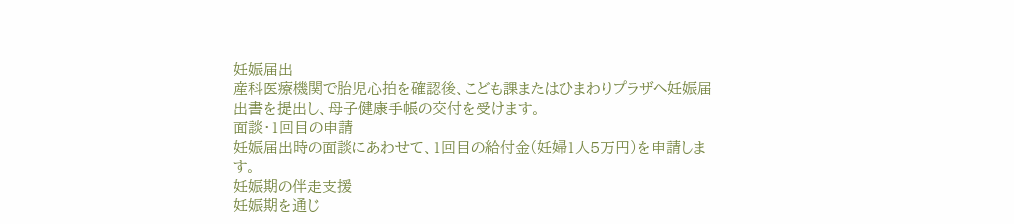妊娠届出
産科医療機関で胎児心拍を確認後、こども課またはひまわりプラザへ妊娠届出書を提出し、母子健康手帳の交付を受けます。
面談・1回目の申請
妊娠届出時の面談にあわせて、1回目の給付金(妊婦1人5万円)を申請します。
妊娠期の伴走支援
妊娠期を通じ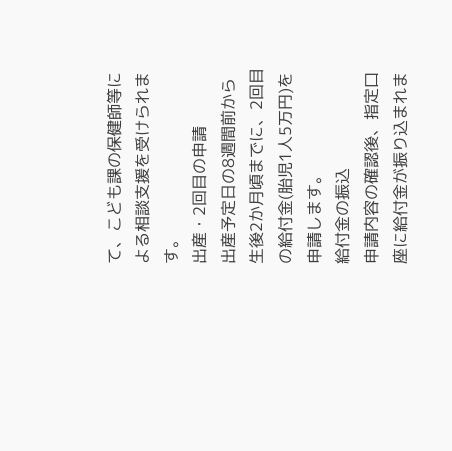て、こども課の保健師等による相談支援を受けられます。
出産・2回目の申請
出産予定日の8週間前から生後2か月頃までに、2回目の給付金(胎児1人5万円)を申請します。
給付金の振込
申請内容の確認後、指定口座に給付金が振り込まれま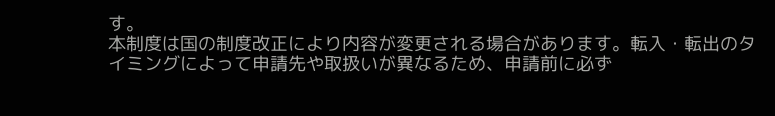す。
本制度は国の制度改正により内容が変更される場合があります。転入・転出のタイミングによって申請先や取扱いが異なるため、申請前に必ず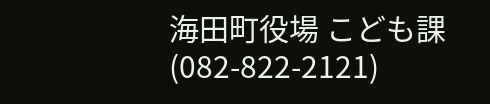海田町役場 こども課(082-822-2121)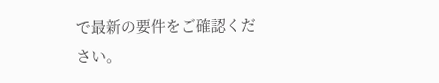で最新の要件をご確認ください。